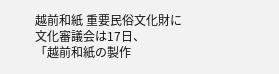越前和紙 重要民俗文化財に
文化審議会は17日、
「越前和紙の製作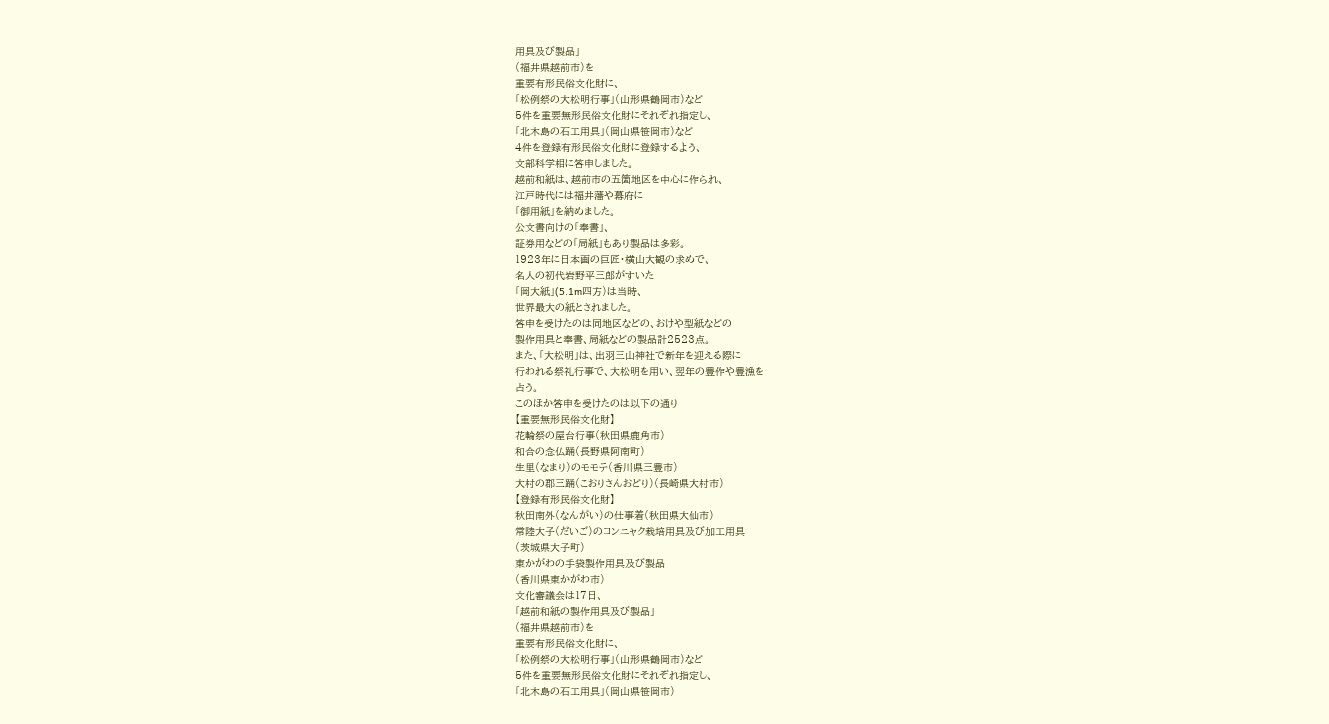用具及び製品」
(福井県越前市)を
重要有形民俗文化財に、
「松例祭の大松明行事」(山形県鶴岡市)など
5件を重要無形民俗文化財にそれぞれ指定し、
「北木島の石工用具」(岡山県笹岡市)など
4件を登録有形民俗文化財に登録するよう、
文部科学相に答申しました。
越前和紙は、越前市の五箇地区を中心に作られ、
江戸時代には福井藩や幕府に
「御用紙」を納めました。
公文書向けの「奉書」、
証券用などの「局紙」もあり製品は多彩。
1923年に日本画の巨匠・横山大観の求めで、
名人の初代岩野平三郎がすいた
「岡大紙」(5.1m四方)は当時、
世界最大の紙とされました。
答申を受けたのは同地区などの、おけや型紙などの
製作用具と奉書、局紙などの製品計2523点。
また、「大松明」は、出羽三山神社で新年を迎える際に
行われる祭礼行事で、大松明を用い、翌年の豊作や豊漁を
占う。
このほか答申を受けたのは以下の通り
【重要無形民俗文化財】
花輪祭の屋台行事(秋田県鹿角市)
和合の念仏踊(長野県阿南町)
生里(なまり)のモモテ(香川県三豊市)
大村の郡三踊(こおりさんおどり)(長崎県大村市)
【登録有形民俗文化財】
秋田南外(なんがい)の仕事着(秋田県大仙市)
常陸大子(だいご)のコンニャク栽培用具及び加工用具
(茨城県大子町)
東かがわの手袋製作用具及び製品
(香川県東かがわ市)
文化審議会は17日、
「越前和紙の製作用具及び製品」
(福井県越前市)を
重要有形民俗文化財に、
「松例祭の大松明行事」(山形県鶴岡市)など
5件を重要無形民俗文化財にそれぞれ指定し、
「北木島の石工用具」(岡山県笹岡市)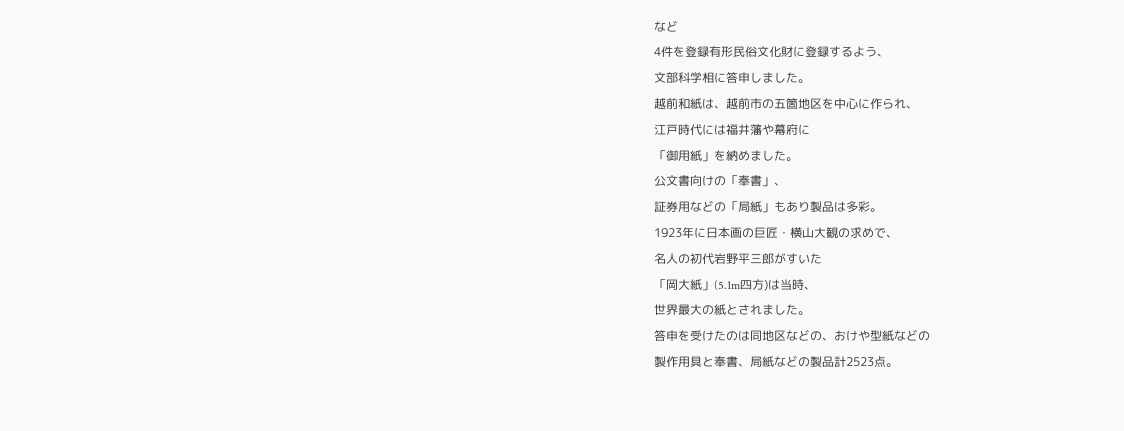など
4件を登録有形民俗文化財に登録するよう、
文部科学相に答申しました。
越前和紙は、越前市の五箇地区を中心に作られ、
江戸時代には福井藩や幕府に
「御用紙」を納めました。
公文書向けの「奉書」、
証券用などの「局紙」もあり製品は多彩。
1923年に日本画の巨匠・横山大観の求めで、
名人の初代岩野平三郎がすいた
「岡大紙」(5.1m四方)は当時、
世界最大の紙とされました。
答申を受けたのは同地区などの、おけや型紙などの
製作用具と奉書、局紙などの製品計2523点。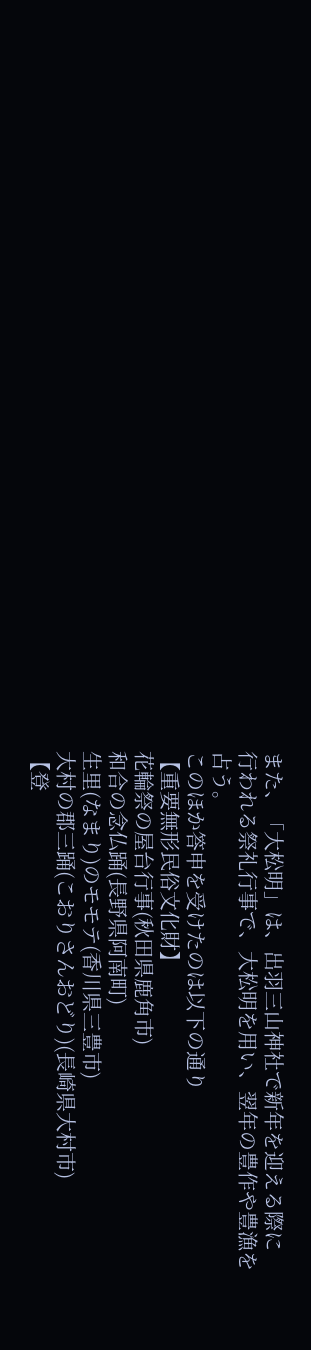また、「大松明」は、出羽三山神社で新年を迎える際に
行われる祭礼行事で、大松明を用い、翌年の豊作や豊漁を
占う。
このほか答申を受けたのは以下の通り
【重要無形民俗文化財】
花輪祭の屋台行事(秋田県鹿角市)
和合の念仏踊(長野県阿南町)
生里(なまり)のモモテ(香川県三豊市)
大村の郡三踊(こおりさんおどり)(長崎県大村市)
【登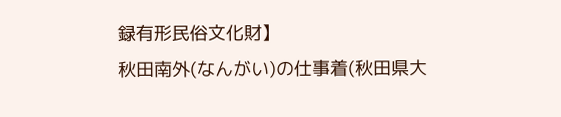録有形民俗文化財】
秋田南外(なんがい)の仕事着(秋田県大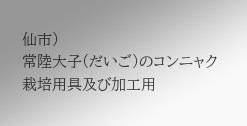仙市)
常陸大子(だいご)のコンニャク栽培用具及び加工用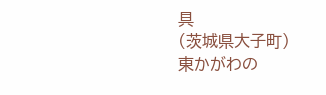具
(茨城県大子町)
東かがわの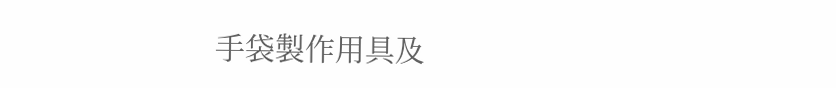手袋製作用具及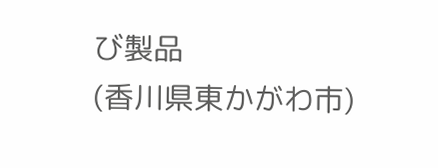び製品
(香川県東かがわ市)